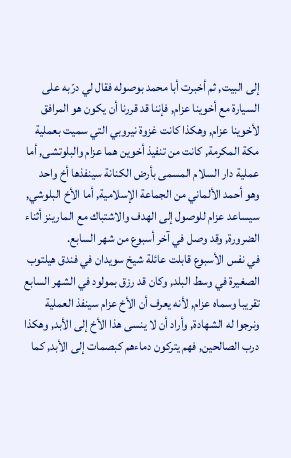إلى البيت, ثم أخبرت أبا محمد بوصوله فقال لي درّبه على السيارة مع أخوينا عزام, فإننا قد قررنا أن يكون هو المرافق لأخوينا عزام, وهكذا كانت غزوة نيروبي التي سميت بعملية مكة المكرمة, كانت من تنفيذ أخوين هما عزام والبلوتشى, أما عملية دار السلام المسمى بأرض الكنانة سينفذها أخ واحد وهو أحمد الألماني من الجماعة الإسلامية, أما الأخ البلوشي, سيساعد عزام للوصول إلى الهدف والاشتباك مع المارينز أثناء الضرورة, وقد وصل في آخر أسبوع من شهر السابع.
في نفس الأسبوع قابلت عائلة شيخ سويدان في فندق هيلتوب الصغيرة في وسط البلد, وكان قد رزق بمولود في الشهر السابع تقريبا وسماه عزام, لأنه يعرف أن الأخ عزام سينفذ العملية ونرجوا له الشهادة, وأراد أن لا ينسى هذا الأخ إلى الأبد, وهكذا درب الصالحين, فهم يتركون دماءهم كبصمات إلى الأبد, كما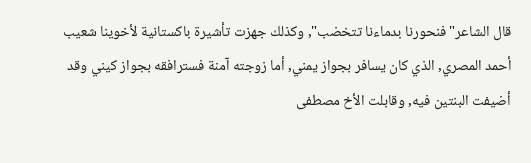قال الشاعر"فنحورنا بدماءنا تتخضب", وكذلك جهزت تأشيرة باكستانية لأخوينا شعيب أحمد المصري, الذي كان يسافر بجواز يمني, أما زوجته آمنة فسترافقه بجواز كيني وقد أضيفت البنتين فيه, وقابلت الأخ مصطفى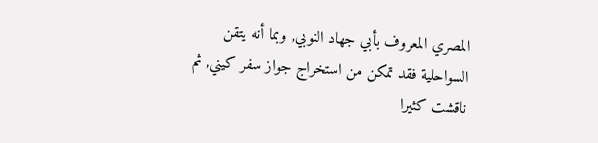المصري المعروف بأبي جهاد النوبي, وبما أنه يتقن السواحلية فقد تمكن من استخراج جواز سفر كيني, ثم ناقشت كثيرا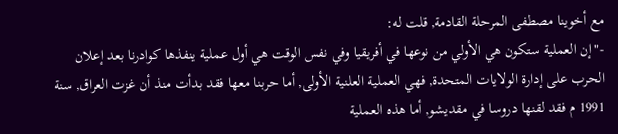مع أخوينا مصطفى المرحلة القادمة, قلت له:
-"إن العملية ستكون هي الأولي من نوعها في أفريقيا وفي نفس الوقت هي أول عملية ينفذها كوادرنا بعد إعلان الحرب على إدارة الولايات المتحدة, فهي العملية العلنية الأولى, أما حربنا معها فقد بدأت منذ أن غزت العراق, سنة 1991 م فقد لقنها دروسا في مقديشو, أما هذه العملية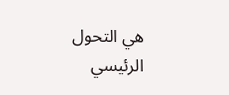هي التحول الرئيسي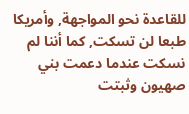للقاعدة نحو المواجهة, وأمريكا طبعا لن تسكت, كما أننا لم نسكت عندما دعمت بني صهيون وثبتت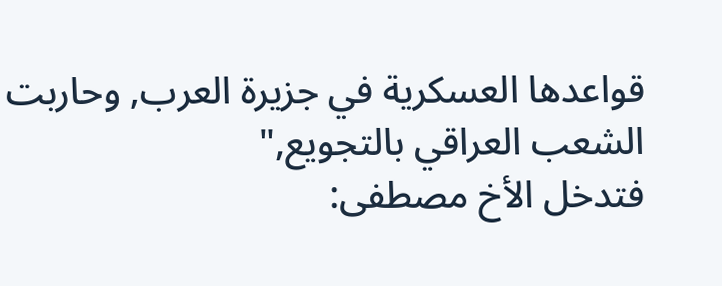قواعدها العسكرية في جزيرة العرب, وحاربت الشعب العراقي بالتجويع,"
فتدخل الأخ مصطفى: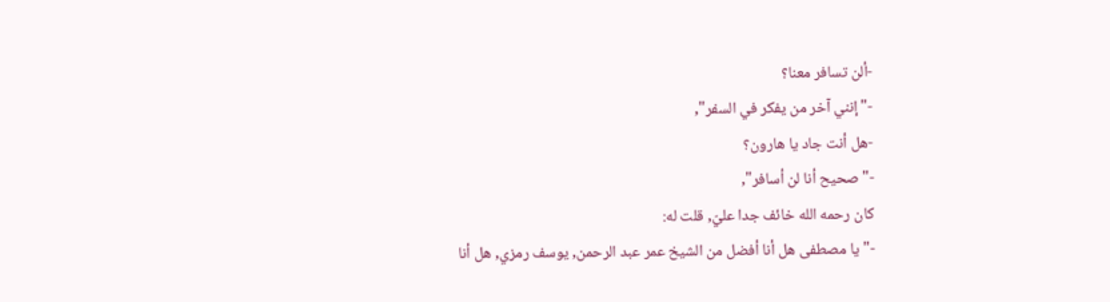-ألن تسافر معنا؟
-"إنني آخر من يفكر في السفر",
-هل أنت جاد يا هارون؟
-"صحيح أنا لن أسافر",
كان رحمه الله خائف جدا عليّ, قلت له:
-"يا مصطفى هل أنا أفضل من الشيخ عمر عبد الرحمن, يوسف رمزي, هل أنا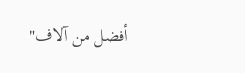أفضل من آلاف"